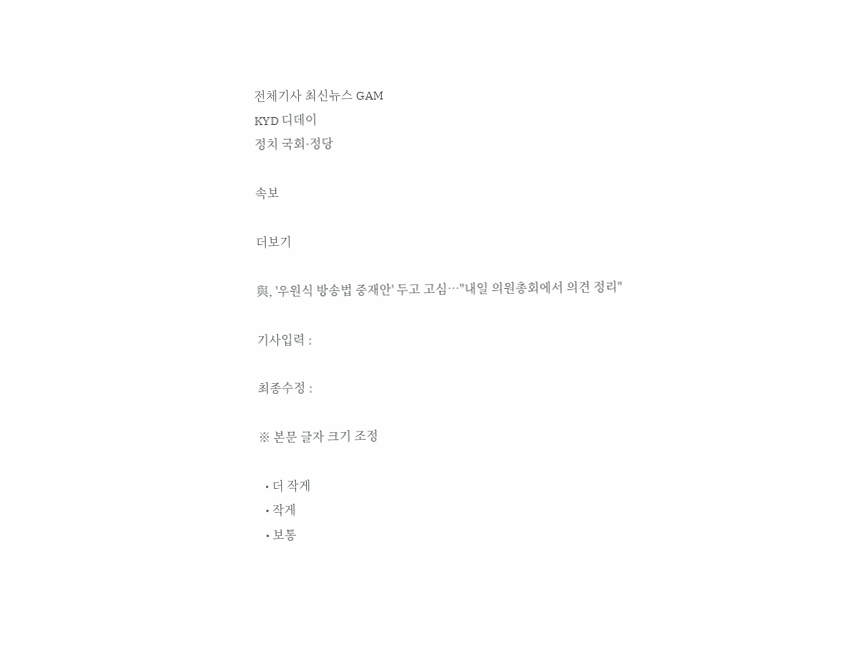전체기사 최신뉴스 GAM
KYD 디데이
정치 국회·정당

속보

더보기

與, '우원식 방송법 중재안' 두고 고심…"내일 의원총회에서 의견 정리"

기사입력 :

최종수정 :

※ 본문 글자 크기 조정

  • 더 작게
  • 작게
  • 보통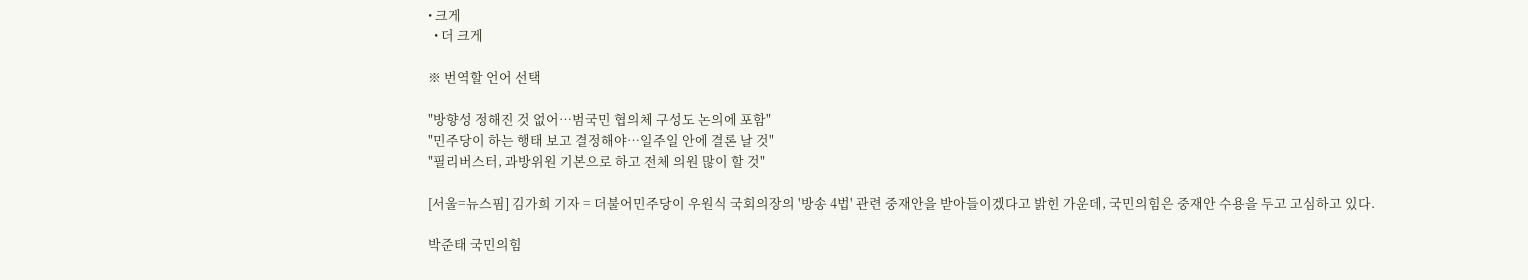• 크게
  • 더 크게

※ 번역할 언어 선택

"방향성 정해진 것 없어…범국민 협의체 구성도 논의에 포함"
"민주당이 하는 행태 보고 결정해야…일주일 안에 결론 날 것"
"필리버스터, 과방위원 기본으로 하고 전체 의원 많이 할 것"

[서울=뉴스핌] 김가희 기자 = 더불어민주당이 우원식 국회의장의 '방송 4법' 관련 중재안을 받아들이겠다고 밝힌 가운데, 국민의힘은 중재안 수용을 두고 고심하고 있다.

박준태 국민의힘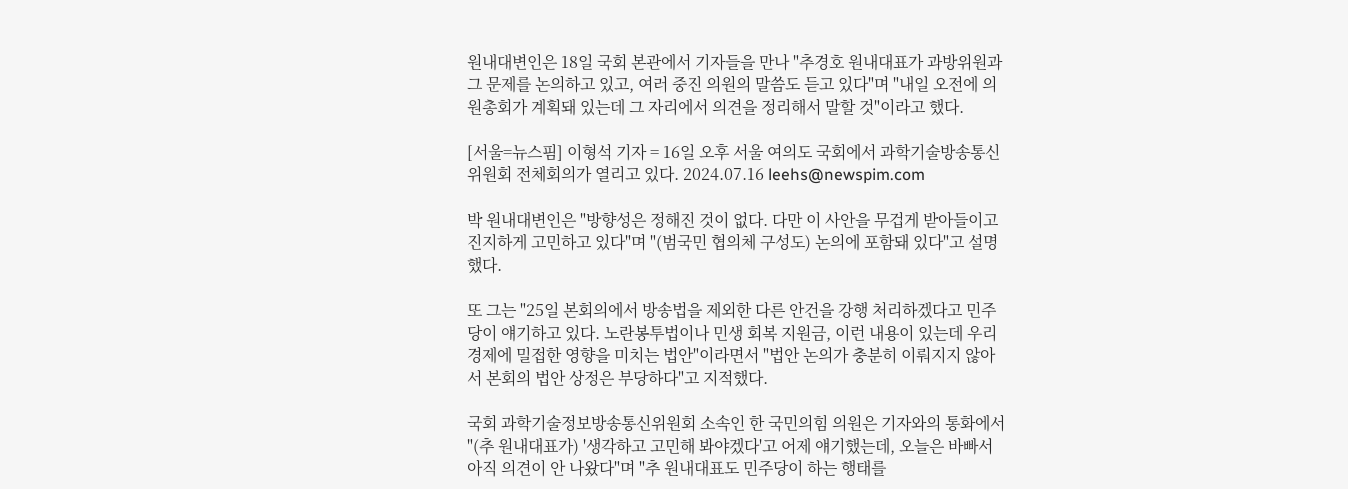원내대변인은 18일 국회 본관에서 기자들을 만나 "추경호 원내대표가 과방위원과 그 문제를 논의하고 있고, 여러 중진 의원의 말씀도 듣고 있다"며 "내일 오전에 의원총회가 계획돼 있는데 그 자리에서 의견을 정리해서 말할 것"이라고 했다.

[서울=뉴스핌] 이형석 기자 = 16일 오후 서울 여의도 국회에서 과학기술방송통신위원회 전체회의가 열리고 있다. 2024.07.16 leehs@newspim.com

박 원내대변인은 "방향성은 정해진 것이 없다. 다만 이 사안을 무겁게 받아들이고 진지하게 고민하고 있다"며 "(범국민 협의체 구성도) 논의에 포함돼 있다"고 설명했다.

또 그는 "25일 본회의에서 방송법을 제외한 다른 안건을 강행 처리하겠다고 민주당이 얘기하고 있다. 노란봉투법이나 민생 회복 지원금, 이런 내용이 있는데 우리 경제에 밀접한 영향을 미치는 법안"이라면서 "법안 논의가 충분히 이뤄지지 않아서 본회의 법안 상정은 부당하다"고 지적했다.

국회 과학기술정보방송통신위원회 소속인 한 국민의힘 의원은 기자와의 통화에서 "(추 원내대표가) '생각하고 고민해 봐야겠다'고 어제 얘기했는데, 오늘은 바빠서 아직 의견이 안 나왔다"며 "추 원내대표도 민주당이 하는 행태를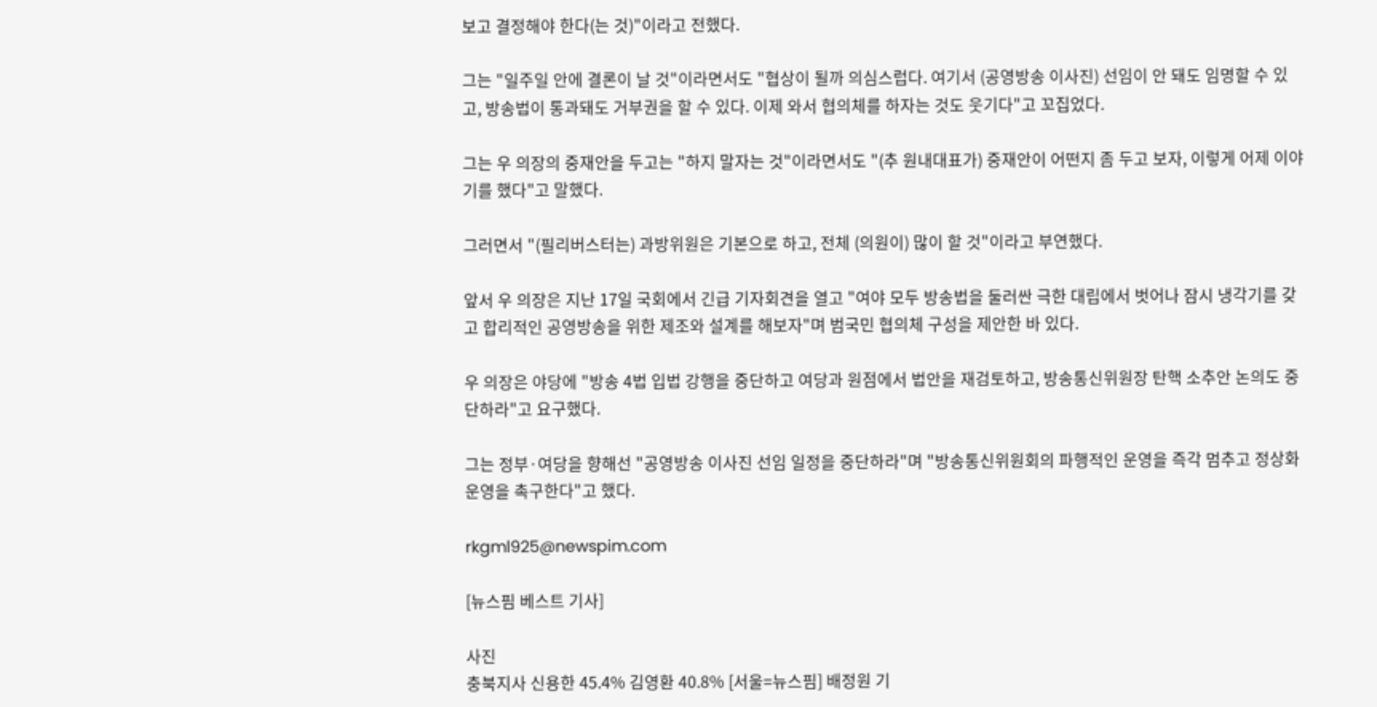보고 결정해야 한다(는 것)"이라고 전했다.

그는 "일주일 안에 결론이 날 것"이라면서도 "협상이 될까 의심스럽다. 여기서 (공영방송 이사진) 선임이 안 돼도 임명할 수 있고, 방송법이 통과돼도 거부권을 할 수 있다. 이제 와서 협의체를 하자는 것도 웃기다"고 꼬집었다.

그는 우 의장의 중재안을 두고는 "하지 말자는 것"이라면서도 "(추 원내대표가) 중재안이 어떤지 좀 두고 보자, 이렇게 어제 이야기를 했다"고 말했다.

그러면서 "(필리버스터는) 과방위원은 기본으로 하고, 전체 (의원이) 많이 할 것"이라고 부연했다.

앞서 우 의장은 지난 17일 국회에서 긴급 기자회견을 열고 "여야 모두 방송법을 둘러싼 극한 대립에서 벗어나 잠시 냉각기를 갖고 합리적인 공영방송을 위한 제조와 설계를 해보자"며 범국민 협의체 구성을 제안한 바 있다.

우 의장은 야당에 "방송 4법 입법 강행을 중단하고 여당과 원점에서 법안을 재검토하고, 방송통신위원장 탄핵 소추안 논의도 중단하라"고 요구했다.

그는 정부·여당을 향해선 "공영방송 이사진 선임 일정을 중단하라"며 "방송통신위원회의 파행적인 운영을 즉각 멈추고 정상화 운영을 촉구한다"고 했다.

rkgml925@newspim.com

[뉴스핌 베스트 기사]

사진
충북지사 신용한 45.4% 김영환 40.8% [서울=뉴스핌] 배정원 기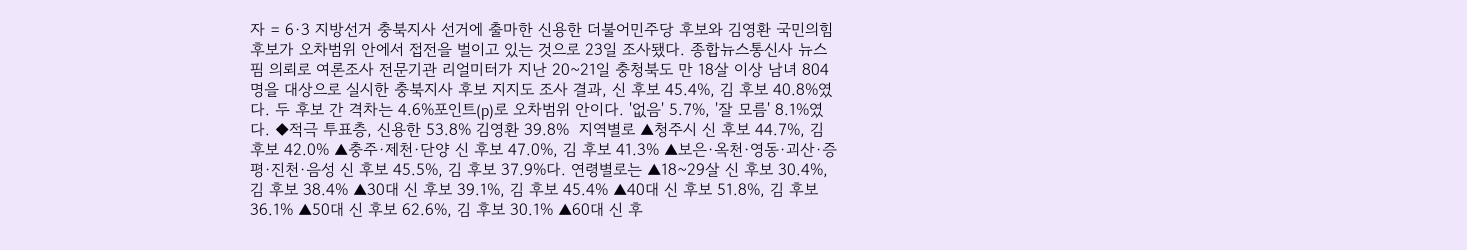자 = 6·3 지방선거 충북지사 선거에 출마한 신용한 더불어민주당 후보와 김영환 국민의힘 후보가 오차범위 안에서 접전을 벌이고 있는 것으로 23일 조사됐다. 종합뉴스통신사 뉴스핌 의뢰로 여론조사 전문기관 리얼미터가 지난 20~21일 충청북도 만 18살 이상 남녀 804명을 대상으로 실시한 충북지사 후보 지지도 조사 결과, 신 후보 45.4%, 김 후보 40.8%였다. 두 후보 간 격차는 4.6%포인트(p)로 오차범위 안이다. '없음' 5.7%, '잘 모름' 8.1%였다. ◆적극 투표층, 신용한 53.8% 김영환 39.8%  지역별로 ▲청주시 신 후보 44.7%, 김 후보 42.0% ▲충주·제천·단양 신 후보 47.0%, 김 후보 41.3% ▲보은·옥천·영동·괴산·증평·진천·음성 신 후보 45.5%, 김 후보 37.9%다. 연령별로는 ▲18~29살 신 후보 30.4%, 김 후보 38.4% ▲30대 신 후보 39.1%, 김 후보 45.4% ▲40대 신 후보 51.8%, 김 후보 36.1% ▲50대 신 후보 62.6%, 김 후보 30.1% ▲60대 신 후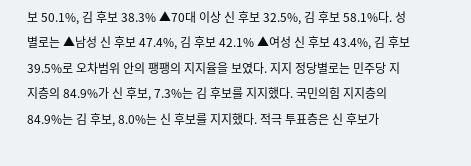보 50.1%, 김 후보 38.3% ▲70대 이상 신 후보 32.5%, 김 후보 58.1%다. 성별로는 ▲남성 신 후보 47.4%, 김 후보 42.1% ▲여성 신 후보 43.4%, 김 후보 39.5%로 오차범위 안의 팽팽의 지지율을 보였다. 지지 정당별로는 민주당 지지층의 84.9%가 신 후보, 7.3%는 김 후보를 지지했다. 국민의힘 지지층의 84.9%는 김 후보, 8.0%는 신 후보를 지지했다. 적극 투표층은 신 후보가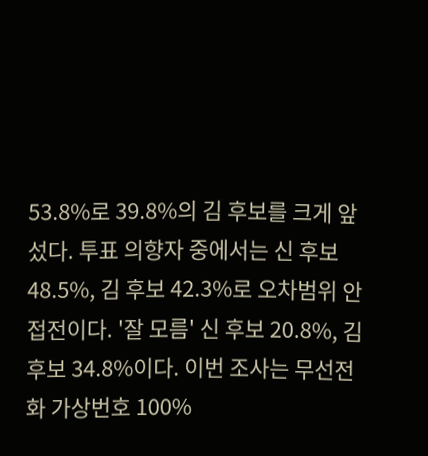53.8%로 39.8%의 김 후보를 크게 앞섰다. 투표 의향자 중에서는 신 후보 48.5%, 김 후보 42.3%로 오차범위 안 접전이다. '잘 모름' 신 후보 20.8%, 김 후보 34.8%이다. 이번 조사는 무선전화 가상번호 100%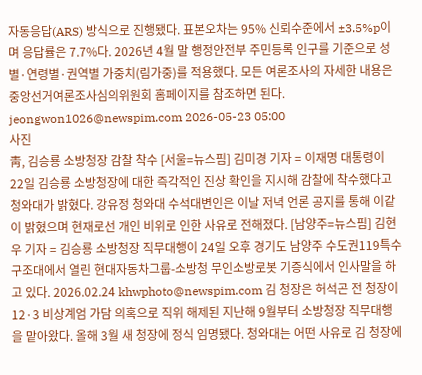자동응답(ARS) 방식으로 진행됐다. 표본오차는 95% 신뢰수준에서 ±3.5%p이며 응답률은 7.7%다. 2026년 4월 말 행정안전부 주민등록 인구를 기준으로 성별·연령별·권역별 가중치(림가중)를 적용했다. 모든 여론조사의 자세한 내용은 중앙선거여론조사심의위원회 홈페이지를 참조하면 된다. jeongwon1026@newspim.com 2026-05-23 05:00
사진
靑, 김승룡 소방청장 감찰 착수 [서울=뉴스핌] 김미경 기자 = 이재명 대통령이 22일 김승룡 소방청장에 대한 즉각적인 진상 확인을 지시해 감찰에 착수했다고 청와대가 밝혔다. 강유정 청와대 수석대변인은 이날 저녁 언론 공지를 통해 이같이 밝혔으며 현재로선 개인 비위로 인한 사유로 전해졌다. [남양주=뉴스핌] 김현우 기자 = 김승룡 소방청장 직무대행이 24일 오후 경기도 남양주 수도권119특수구조대에서 열린 현대자동차그룹-소방청 무인소방로봇 기증식에서 인사말을 하고 있다. 2026.02.24 khwphoto@newspim.com 김 청장은 허석곤 전 청장이 12·3 비상계엄 가담 의혹으로 직위 해제된 지난해 9월부터 소방청장 직무대행을 맡아왔다. 올해 3월 새 청장에 정식 임명됐다. 청와대는 어떤 사유로 김 청장에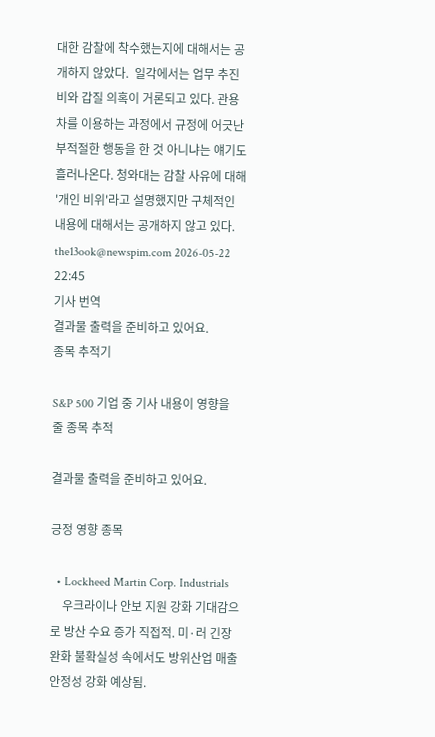대한 감찰에 착수했는지에 대해서는 공개하지 않았다.  일각에서는 업무 추진비와 갑질 의혹이 거론되고 있다. 관용차를 이용하는 과정에서 규정에 어긋난 부적절한 행동을 한 것 아니냐는 얘기도 흘러나온다. 청와대는 감찰 사유에 대해 '개인 비위'라고 설명했지만 구체적인 내용에 대해서는 공개하지 않고 있다. the13ook@newspim.com 2026-05-22 22:45
기사 번역
결과물 출력을 준비하고 있어요.
종목 추적기

S&P 500 기업 중 기사 내용이 영향을 줄 종목 추적

결과물 출력을 준비하고 있어요.

긍정 영향 종목

  • Lockheed Martin Corp. Industrials
    우크라이나 안보 지원 강화 기대감으로 방산 수요 증가 직접적. 미·러 긴장 완화 불확실성 속에서도 방위산업 매출 안정성 강화 예상됨.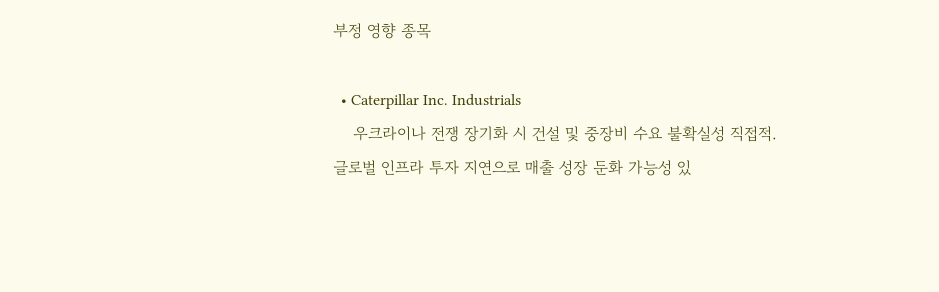부정 영향 종목

  • Caterpillar Inc. Industrials
    우크라이나 전쟁 장기화 시 건설 및 중장비 수요 불확실성 직접적. 글로벌 인프라 투자 지연으로 매출 성장 둔화 가능성 있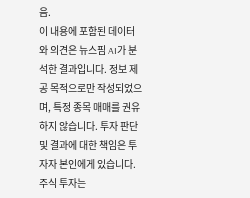음.
이 내용에 포함된 데이터와 의견은 뉴스핌 AI가 분석한 결과입니다. 정보 제공 목적으로만 작성되었으며, 특정 종목 매매를 권유하지 않습니다. 투자 판단 및 결과에 대한 책임은 투자자 본인에게 있습니다. 주식 투자는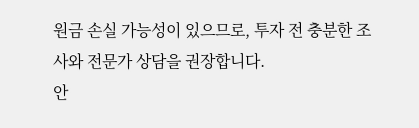원금 손실 가능성이 있으므로, 투자 전 충분한 조사와 전문가 상담을 권장합니다.
안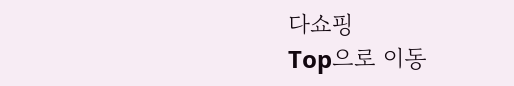다쇼핑
Top으로 이동